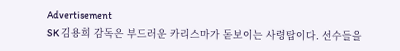Advertisement
SK 김용희 감독은 부드러운 카리스마가 돋보이는 사령탑이다. 선수들을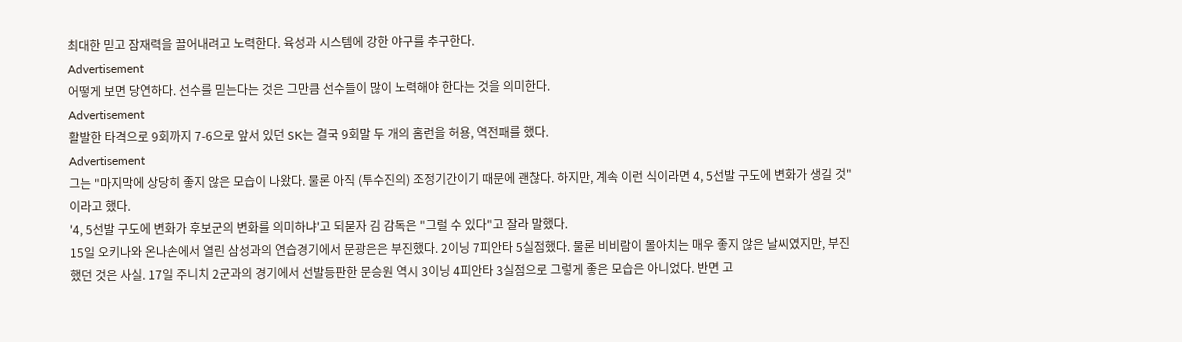최대한 믿고 잠재력을 끌어내려고 노력한다. 육성과 시스템에 강한 야구를 추구한다.
Advertisement
어떻게 보면 당연하다. 선수를 믿는다는 것은 그만큼 선수들이 많이 노력해야 한다는 것을 의미한다.
Advertisement
활발한 타격으로 9회까지 7-6으로 앞서 있던 SK는 결국 9회말 두 개의 홈런을 허용, 역전패를 했다.
Advertisement
그는 "마지막에 상당히 좋지 않은 모습이 나왔다. 물론 아직 (투수진의) 조정기간이기 때문에 괜찮다. 하지만, 계속 이런 식이라면 4, 5선발 구도에 변화가 생길 것"이라고 했다.
'4, 5선발 구도에 변화가 후보군의 변화를 의미하냐'고 되묻자 김 감독은 "그럴 수 있다"고 잘라 말했다.
15일 오키나와 온나손에서 열린 삼성과의 연습경기에서 문광은은 부진했다. 2이닝 7피안타 5실점했다. 물론 비비람이 몰아치는 매우 좋지 않은 날씨였지만, 부진했던 것은 사실. 17일 주니치 2군과의 경기에서 선발등판한 문승원 역시 3이닝 4피안타 3실점으로 그렇게 좋은 모습은 아니었다. 반면 고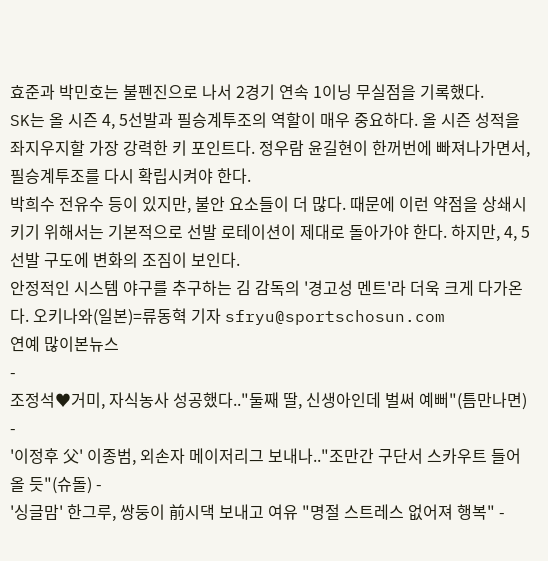효준과 박민호는 불펜진으로 나서 2경기 연속 1이닝 무실점을 기록했다.
SK는 올 시즌 4, 5선발과 필승계투조의 역할이 매우 중요하다. 올 시즌 성적을 좌지우지할 가장 강력한 키 포인트다. 정우람 윤길현이 한꺼번에 빠져나가면서, 필승계투조를 다시 확립시켜야 한다.
박희수 전유수 등이 있지만, 불안 요소들이 더 많다. 때문에 이런 약점을 상쇄시키기 위해서는 기본적으로 선발 로테이션이 제대로 돌아가야 한다. 하지만, 4, 5선발 구도에 변화의 조짐이 보인다.
안정적인 시스템 야구를 추구하는 김 감독의 '경고성 멘트'라 더욱 크게 다가온다. 오키나와(일본)=류동혁 기자 sfryu@sportschosun.com
연예 많이본뉴스
-
조정석♥거미, 자식농사 성공했다.."둘째 딸, 신생아인데 벌써 예뻐"(틈만나면) -
'이정후 父' 이종범, 외손자 메이저리그 보내나.."조만간 구단서 스카우트 들어올 듯"(슈돌) -
'싱글맘' 한그루, 쌍둥이 前시댁 보내고 여유 "명절 스트레스 없어져 행복" -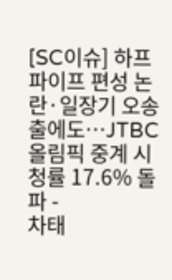[SC이슈] 하프파이프 편성 논란·일장기 오송출에도…JTBC 올림픽 중계 시청률 17.6% 돌파 -
차태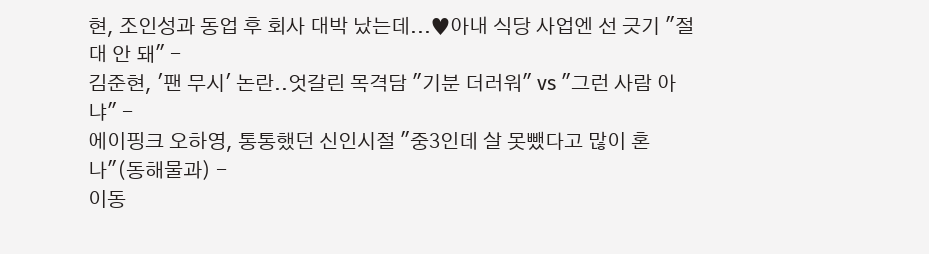현, 조인성과 동업 후 회사 대박 났는데...♥아내 식당 사업엔 선 긋기 "절대 안 돼" -
김준현, '팬 무시' 논란..엇갈린 목격담 "기분 더러워" vs "그런 사람 아냐" -
에이핑크 오하영, 통통했던 신인시절 "중3인데 살 못뺐다고 많이 혼나"(동해물과) -
이동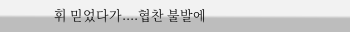휘 믿었다가....협찬 불발에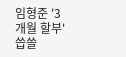임형준 '3개월 할부' 씁쓸